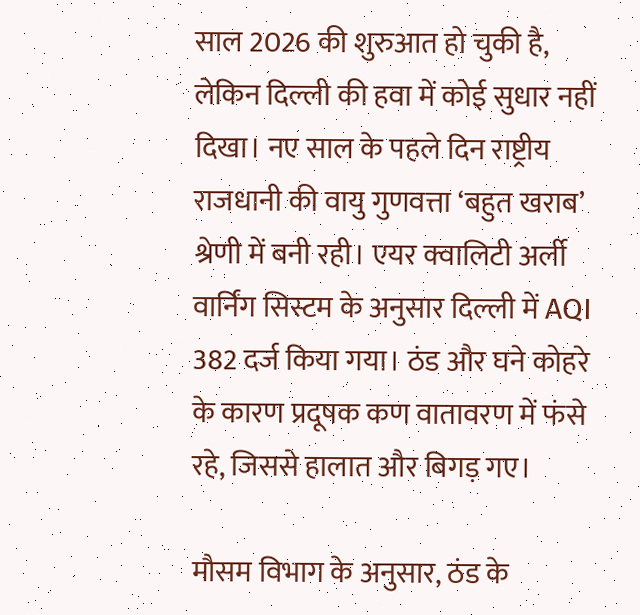साल 2026 की शुरुआत हो चुकी है, लेकिन दिल्ली की हवा में कोई सुधार नहीं दिखा। नए साल के पहले दिन राष्ट्रीय राजधानी की वायु गुणवत्ता ‘बहुत खराब’ श्रेणी में बनी रही। एयर क्वालिटी अर्ली वार्निंग सिस्टम के अनुसार दिल्ली में AQI 382 दर्ज किया गया। ठंड और घने कोहरे के कारण प्रदूषक कण वातावरण में फंसे रहे, जिससे हालात और बिगड़ गए।

मौसम विभाग के अनुसार, ठंड के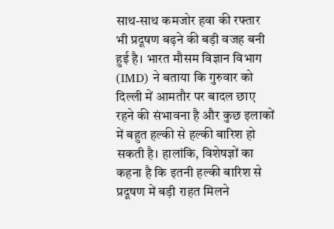साथ-साथ कमजोर हवा की रफ्तार भी प्रदूषण बढ़ने की बड़ी वजह बनी हुई है। भारत मौसम विज्ञान विभाग (IMD) ने बताया कि गुरुवार को दिल्ली में आमतौर पर बादल छाए रहने की संभावना है और कुछ इलाकों में बहुत हल्की से हल्की बारिश हो सकती है। हालांकि, विशेषज्ञों का कहना है कि इतनी हल्की बारिश से प्रदूषण में बड़ी राहत मिलने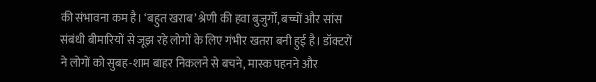की संभावना कम है। ‘बहुत खराब’ श्रेणी की हवा बुजुर्गों, बच्चों और सांस संबंधी बीमारियों से जूझ रहे लोगों के लिए गंभीर खतरा बनी हुई है। डॉक्टरों ने लोगों को सुबह-शाम बाहर निकलने से बचने, मास्क पहनने और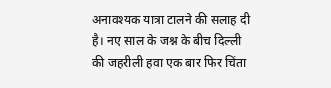अनावश्यक यात्रा टालने की सलाह दी है। नए साल के जश्न के बीच दिल्ली की जहरीली हवा एक बार फिर चिंता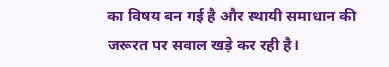का विषय बन गई है और स्थायी समाधान की जरूरत पर सवाल खड़े कर रही है।